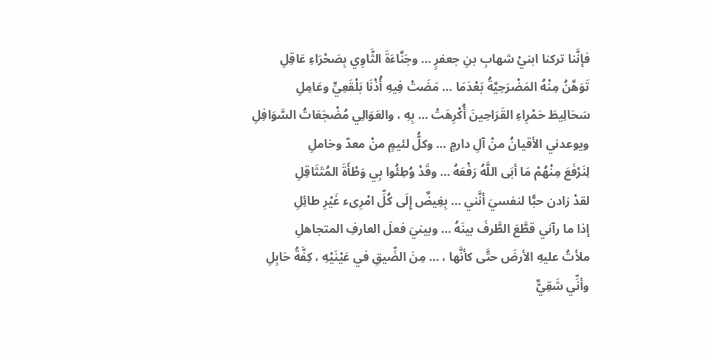فإنَّنا تركنا ابنيْ شهابِ بنِ جعفرٍ … وجَنَّاءَةَ الثَّاوِي بِصَحْرَاءِ عَاقِلِ
تَوَهَّنُ مِنْهُ المَضْرَحِيَّةُ بَعْدَمَا … مَضَتْ فِيهِ أُذْنَا بَلْقَعِيٍّ وعَامِلِ
سَحَالِيطَ حَمْرِاءِ القَرَاحِينَ أُكْرِهَتْ … بِهِ ، والعَوَالِي مُضْجَعَاتُ السَّوَافِلِ
ويوعدني الأقيانُ منْ آلِ دارمٍ … وكلُّ لئيمٍ منْ معدّ وخاملِ
لِنَرْفَعَ مِنْهُمْ مَا أبَى اللَّهُ رَفْعَهُ … وقَدْ وُطِئُوا بِي وَطْأَةَ المُتَثَاقِلِ
لقدْ زادن حبًّا لنفسيَ أنَّني … بِغِيضٌ إِلَى كُلِّ امْرِىء غَيْرِ طائِلِ
إذا ما رآني قطَّعَ الطَّرفَ بينَهُ … وبينيَ فعلَ العارفِ المتجاهلِ
ملأتُ عليهِ الأرضَ حتَّى كأنَّها ، … مِنَ الضِّيقِ في عَيْنَيْهِ ، كِفَّةُ حَابِلِ
وأنِّي شَقِيٌّ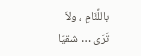باللِّئَامِ ، ولاَ تَرَى … شقيّا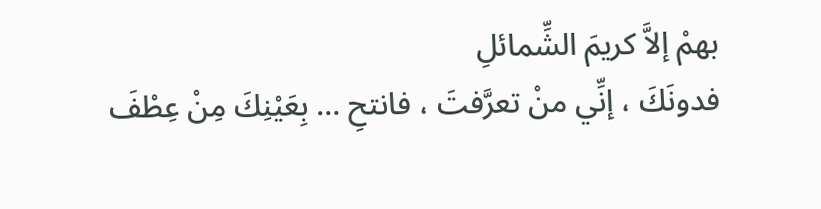بهمْ إلاَّ كريمَ الشِّمائلِ
فدونَكَ ، إنِّي منْ تعرَّفتَ ، فانتحِ … بِعَيْنِكَ مِنْ عِطْفَ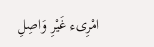امْرِىء غَيْرِ وَاصِلِ